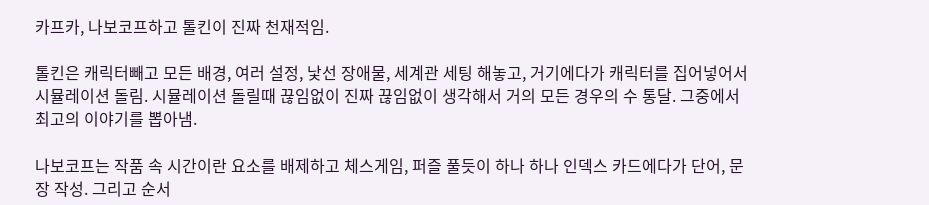카프카, 나보코프하고 톨킨이 진짜 천재적임.

톨킨은 캐릭터빼고 모든 배경, 여러 설정, 낯선 장애물, 세계관 세팅 해놓고, 거기에다가 캐릭터를 집어넣어서 시뮬레이션 돌림. 시뮬레이션 돌릴때 끊임없이 진짜 끊임없이 생각해서 거의 모든 경우의 수 통달. 그중에서 최고의 이야기를 뽑아냄.

나보코프는 작품 속 시간이란 요소를 배제하고 체스게임, 퍼즐 풀듯이 하나 하나 인덱스 카드에다가 단어, 문장 작성. 그리고 순서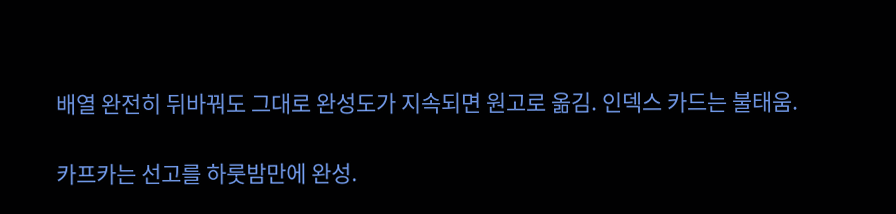배열 완전히 뒤바꿔도 그대로 완성도가 지속되면 원고로 옮김. 인덱스 카드는 불태움.

카프카는 선고를 하룻밤만에 완성.